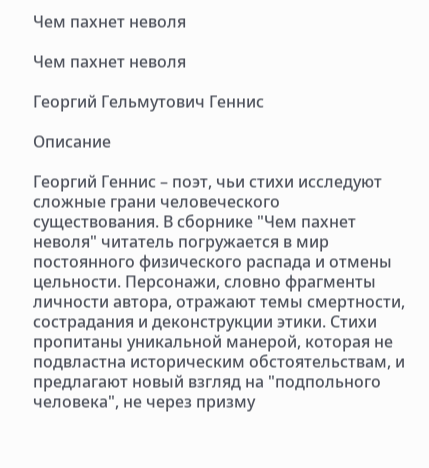Чем пахнет неволя

Чем пахнет неволя

Георгий Гельмутович Геннис

Описание

Георгий Геннис – поэт, чьи стихи исследуют сложные грани человеческого существования. В сборнике "Чем пахнет неволя" читатель погружается в мир постоянного физического распада и отмены цельности. Персонажи, словно фрагменты личности автора, отражают темы смертности, сострадания и деконструкции этики. Стихи пропитаны уникальной манерой, которая не подвластна историческим обстоятельствам, и предлагают новый взгляд на "подпольного человека", не через призму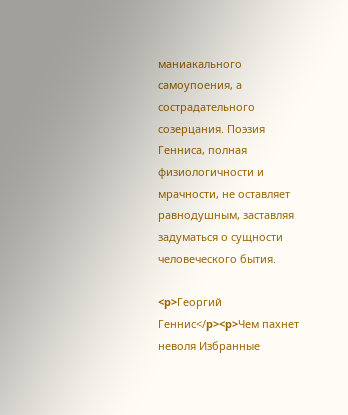маниакального самоупоения, а сострадательного созерцания. Поэзия Генниса, полная физиологичности и мрачности, не оставляет равнодушным, заставляя задуматься о сущности человеческого бытия.

<p>Георгий Геннис</p><p>Чем пахнет неволя Избранные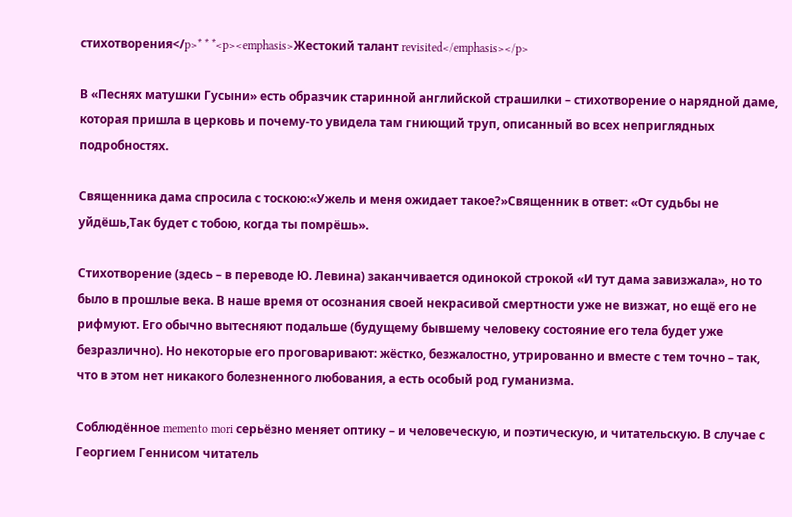стихотворения</p>* * *<p><emphasis>Жестокий талант revisited</emphasis></p>

В «Песнях матушки Гусыни» есть образчик старинной английской страшилки – стихотворение о нарядной даме, которая пришла в церковь и почему-то увидела там гниющий труп, описанный во всех неприглядных подробностях.

Священника дама спросила с тоскою:«Ужель и меня ожидает такое?»Священник в ответ: «От судьбы не уйдёшь,Так будет с тобою, когда ты помрёшь».

Стихотворение (здесь – в переводе Ю. Левина) заканчивается одинокой строкой «И тут дама завизжала», но то было в прошлые века. В наше время от осознания своей некрасивой смертности уже не визжат, но ещё его не рифмуют. Его обычно вытесняют подальше (будущему бывшему человеку состояние его тела будет уже безразлично). Но некоторые его проговаривают: жёстко, безжалостно, утрированно и вместе с тем точно – так, что в этом нет никакого болезненного любования, а есть особый род гуманизма.

Соблюдённое memento mori серьёзно меняет оптику – и человеческую, и поэтическую, и читательскую. В случае с Георгием Геннисом читатель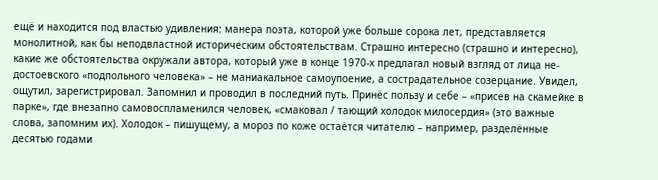ещё и находится под властью удивления: манера поэта, которой уже больше сорока лет, представляется монолитной, как бы неподвластной историческим обстоятельствам. Страшно интересно (страшно и интересно), какие же обстоятельства окружали автора, который уже в конце 1970-х предлагал новый взгляд от лица не-достоевского «подпольного человека» – не маниакальное самоупоение, а сострадательное созерцание. Увидел, ощутил, зарегистрировал. Запомнил и проводил в последний путь. Принёс пользу и себе – «присев на скамейке в парке», где внезапно самовоспламенился человек, «смаковал / тающий холодок милосердия» (это важные слова, запомним их). Холодок – пишущему, а мороз по коже остаётся читателю – например, разделённые десятью годами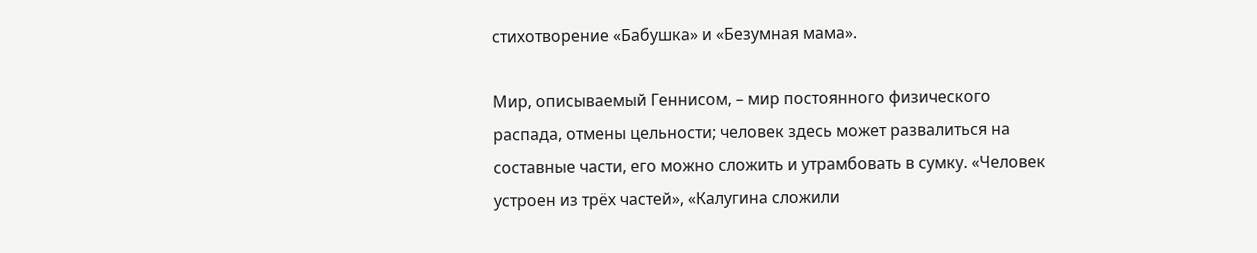стихотворение «Бабушка» и «Безумная мама».

Мир, описываемый Геннисом, – мир постоянного физического распада, отмены цельности; человек здесь может развалиться на составные части, его можно сложить и утрамбовать в сумку. «Человек устроен из трёх частей», «Калугина сложили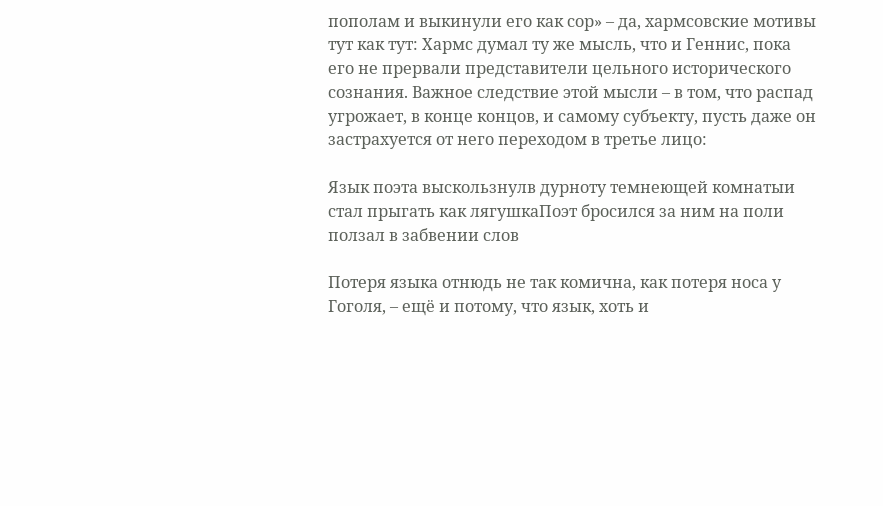пополам и выкинули его как сор» – да, хармсовские мотивы тут как тут: Хармс думал ту же мысль, что и Геннис, пока его не прервали представители цельного исторического сознания. Важное следствие этой мысли – в том, что распад угрожает, в конце концов, и самому субъекту, пусть даже он застрахуется от него переходом в третье лицо:

Язык поэта выскользнулв дурноту темнеющей комнатыи стал прыгать как лягушкаПоэт бросился за ним на поли ползал в забвении слов

Потеря языка отнюдь не так комична, как потеря носа у Гоголя, – ещё и потому, что язык, хоть и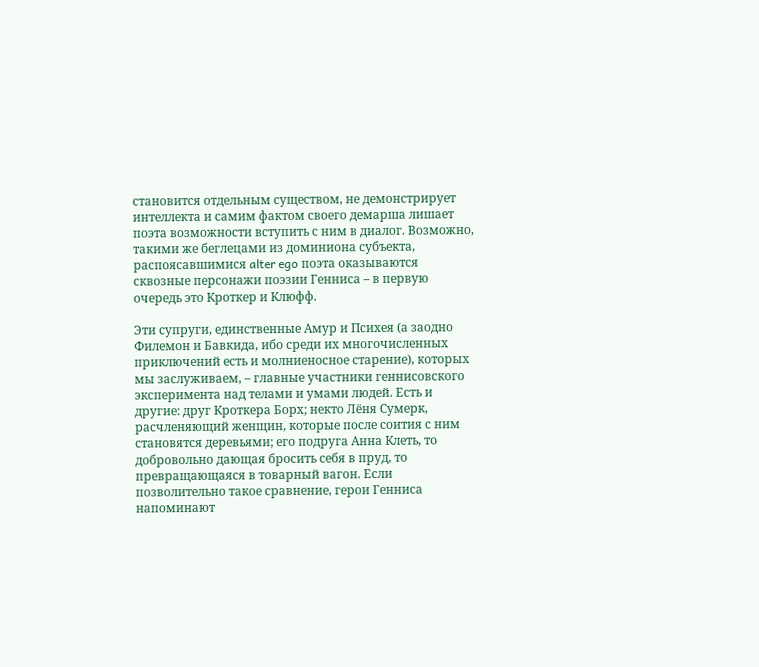становится отдельным существом, не демонстрирует интеллекта и самим фактом своего демарша лишает поэта возможности вступить с ним в диалог. Возможно, такими же беглецами из доминиона субъекта, распоясавшимися alter ego поэта оказываются сквозные персонажи поэзии Генниса – в первую очередь это Кроткер и Клюфф.

Эти супруги, единственные Амур и Психея (а заодно Филемон и Бавкида, ибо среди их многочисленных приключений есть и молниеносное старение), которых мы заслуживаем, – главные участники геннисовского эксперимента над телами и умами людей. Есть и другие: друг Кроткера Борх; некто Лёня Сумерк, расчленяющий женщин, которые после соития с ним становятся деревьями; его подруга Анна Клеть, то добровольно дающая бросить себя в пруд, то превращающаяся в товарный вагон. Если позволительно такое сравнение, герои Генниса напоминают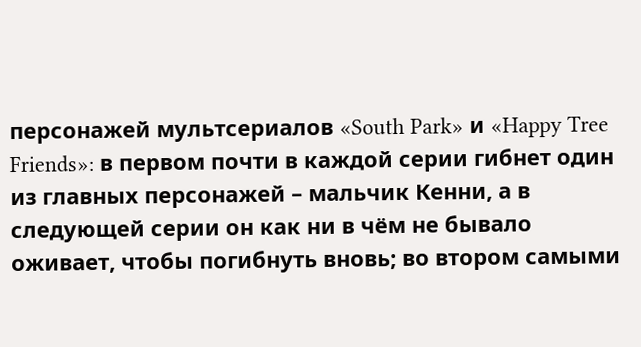персонажей мультсериалов «South Park» и «Happy Tree Friends»: в первом почти в каждой серии гибнет один из главных персонажей – мальчик Кенни, а в следующей серии он как ни в чём не бывало оживает, чтобы погибнуть вновь; во втором самыми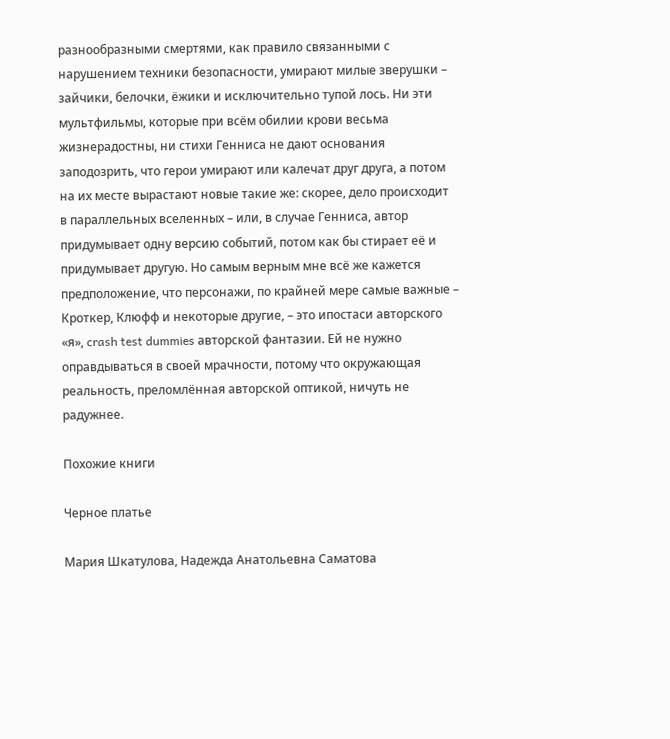разнообразными смертями, как правило связанными с нарушением техники безопасности, умирают милые зверушки – зайчики, белочки, ёжики и исключительно тупой лось. Ни эти мультфильмы, которые при всём обилии крови весьма жизнерадостны, ни стихи Генниса не дают основания заподозрить, что герои умирают или калечат друг друга, а потом на их месте вырастают новые такие же: скорее, дело происходит в параллельных вселенных – или, в случае Генниса, автор придумывает одну версию событий, потом как бы стирает её и придумывает другую. Но самым верным мне всё же кажется предположение, что персонажи, по крайней мере самые важные – Кроткер, Клюфф и некоторые другие, – это ипостаси авторского «я», crash test dummies авторской фантазии. Ей не нужно оправдываться в своей мрачности, потому что окружающая реальность, преломлённая авторской оптикой, ничуть не радужнее.

Похожие книги

Черное платье

Мария Шкатулова, Надежда Анатольевна Саматова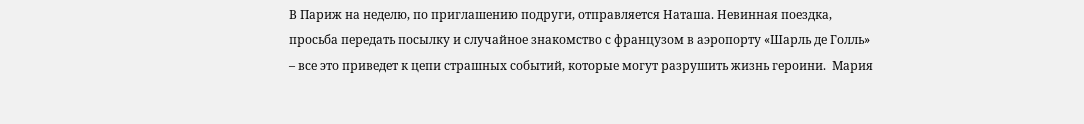В Париж на неделю, по приглашению подруги, отправляется Наташа. Невинная поездка, просьба передать посылку и случайное знакомство с французом в аэропорту «Шарль де Голль» – все это приведет к цепи страшных событий, которые могут разрушить жизнь героини.  Мария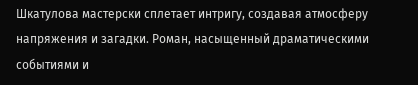Шкатулова мастерски сплетает интригу, создавая атмосферу напряжения и загадки. Роман, насыщенный драматическими событиями и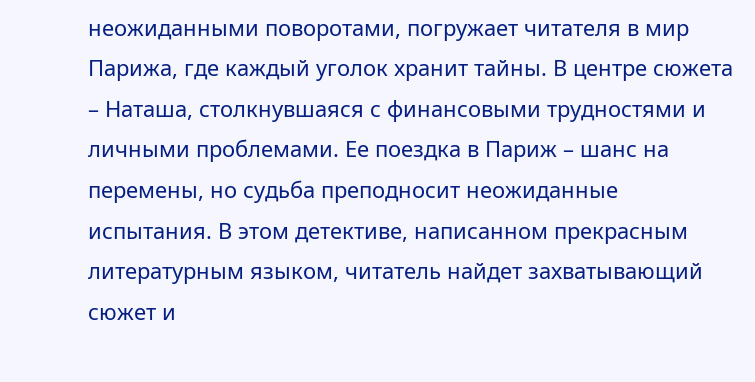неожиданными поворотами, погружает читателя в мир Парижа, где каждый уголок хранит тайны. В центре сюжета – Наташа, столкнувшаяся с финансовыми трудностями и личными проблемами. Ее поездка в Париж – шанс на перемены, но судьба преподносит неожиданные испытания. В этом детективе, написанном прекрасным литературным языком, читатель найдет захватывающий сюжет и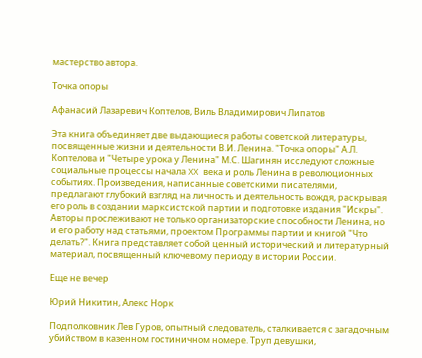мастерство автора.

Точка опоры

Афанасий Лазаревич Коптелов, Виль Владимирович Липатов

Эта книга объединяет две выдающиеся работы советской литературы, посвященные жизни и деятельности В.И. Ленина. "Точка опоры" А.Л. Коптелова и "Четыре урока у Ленина" М.С. Шагинян исследуют сложные социальные процессы начала XX века и роль Ленина в революционных событиях. Произведения, написанные советскими писателями, предлагают глубокий взгляд на личность и деятельность вождя, раскрывая его роль в создании марксистской партии и подготовке издания "Искры". Авторы прослеживают не только организаторские способности Ленина, но и его работу над статьями, проектом Программы партии и книгой "Что делать?". Книга представляет собой ценный исторический и литературный материал, посвященный ключевому периоду в истории России.

Еще не вечер

Юрий Никитин, Алекс Норк

Подполковник Лев Гуров, опытный следователь, сталкивается с загадочным убийством в казенном гостиничном номере. Труп девушки,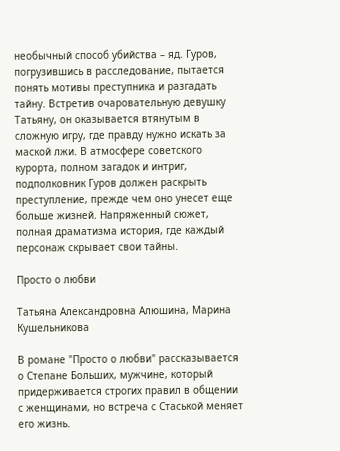необычный способ убийства – яд. Гуров, погрузившись в расследование, пытается понять мотивы преступника и разгадать тайну. Встретив очаровательную девушку Татьяну, он оказывается втянутым в сложную игру, где правду нужно искать за маской лжи. В атмосфере советского курорта, полном загадок и интриг, подполковник Гуров должен раскрыть преступление, прежде чем оно унесет еще больше жизней. Напряженный сюжет, полная драматизма история, где каждый персонаж скрывает свои тайны.

Просто о любви

Татьяна Александровна Алюшина, Марина Кушельникова

В романе "Просто о любви" рассказывается о Степане Больших, мужчине, который придерживается строгих правил в общении с женщинами, но встреча с Стаськой меняет его жизнь.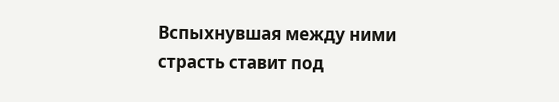Вспыхнувшая между ними страсть ставит под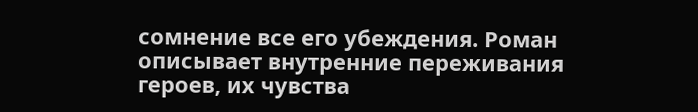сомнение все его убеждения. Роман описывает внутренние переживания героев, их чувства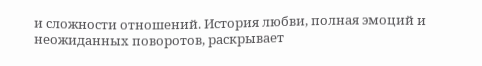и сложности отношений. История любви, полная эмоций и неожиданных поворотов, раскрывает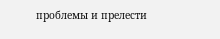проблемы и прелести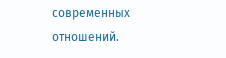современных отношений.